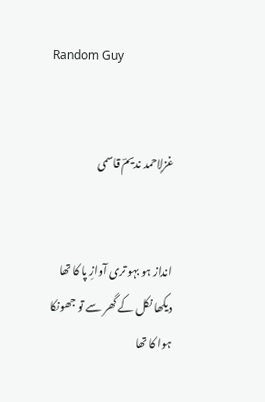Random Guy


غزلِاحمد ندیمؔ قاسمی


انداز ہو بہو تری آوازِ پا کا تھا
دیکھا نکل کے گھر سے تو جھونکا ہوا کا تھا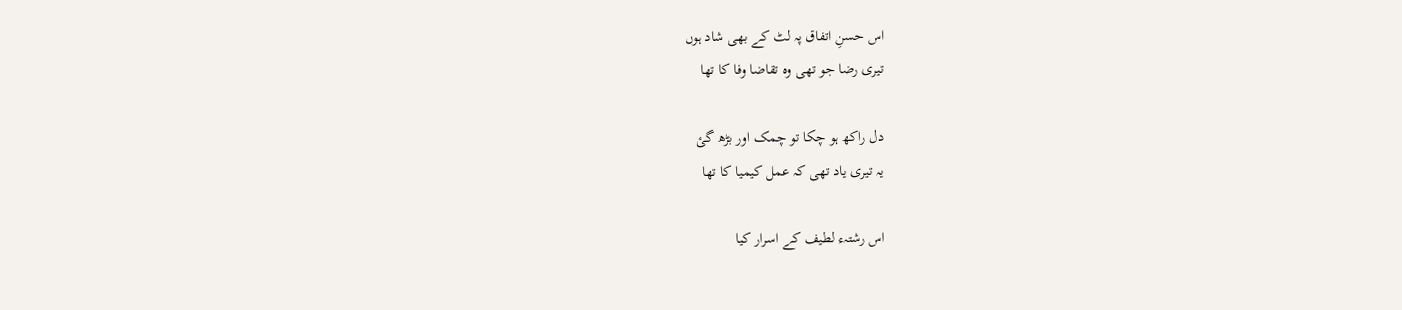اس حسنِ اتفاق پہ لٹ کے بھی شاد ہوں
تیری رضا جو تھی وہ تقاضا وفا کا تھا

دل راکھ ہو چکا تو چمک اور بڑھ گئ
یہ تیری یاد تھی کہ عمل کیمیا کا تھا

اس رشتہء لطیف کے اسرار کیا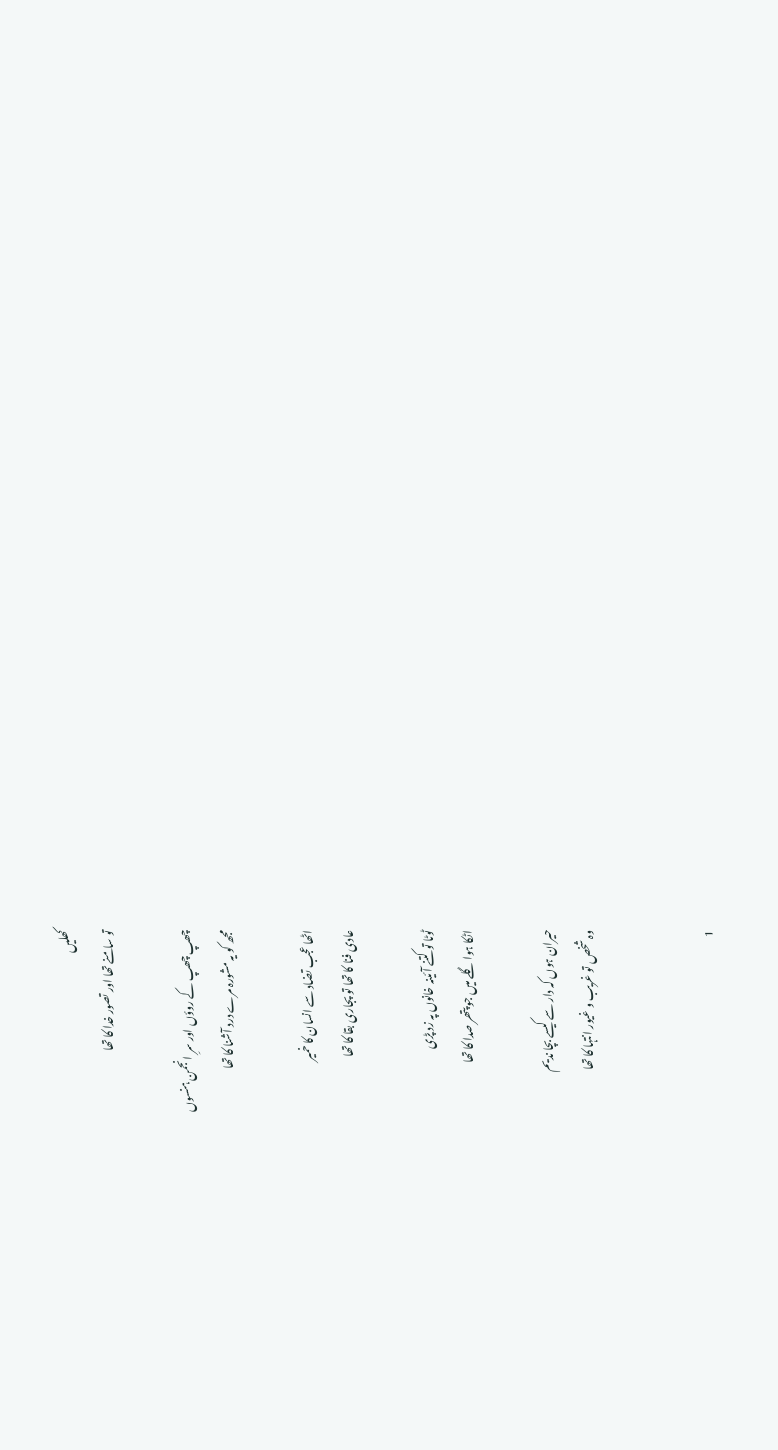کھلیں
تو سامنے تھا اور تصور خدا کا تھا

چھپ چھپ کے روؤں اور سرِ انجمن ہنسوں
مجھ کو یہ مشورہ مرے درد آشنا کا تھا

اٹھا عجب تضاد سے انسان کا خمیر
عادی فنا کا تھا تو پجاری بقا کا تھا

ٹوٹا تو کتنے آئینہ خانوں پہ زد پڑی
اٹکا ہوا گلے میں جو پتھر صدا کا تھا

حیران ہوں کہ دار سے کیسے بچا ندیم
وہ شخص تو غریب و غیور انتہا کا تھا


1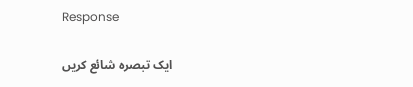Response

ایک تبصرہ شائع کریں